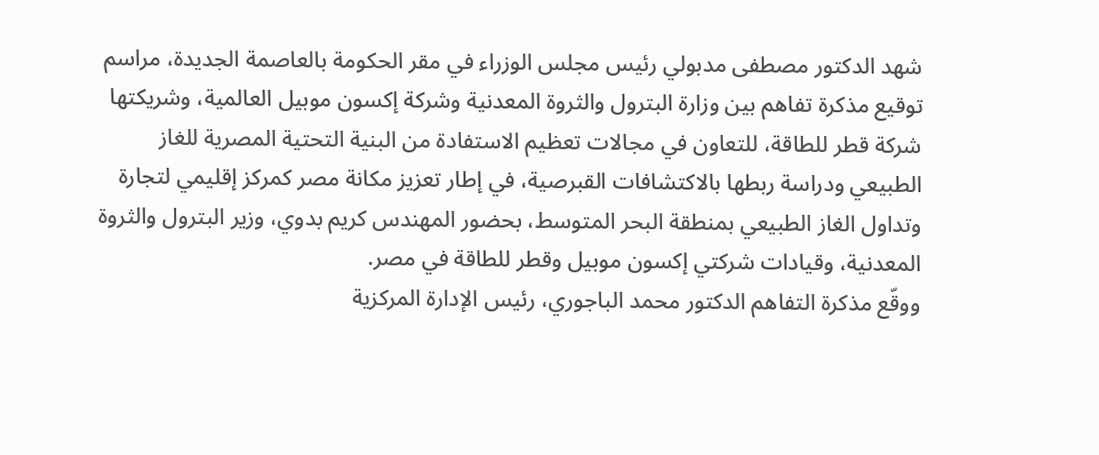شهد الدكتور مصطفى مدبولي رئيس مجلس الوزراء في مقر الحكومة بالعاصمة الجديدة، مراسم توقيع مذكرة تفاهم بين وزارة البترول والثروة المعدنية وشركة إكسون موبيل العالمية، وشريكتها شركة قطر للطاقة، للتعاون في مجالات تعظيم الاستفادة من البنية التحتية المصرية للغاز الطبيعي ودراسة ربطها بالاكتشافات القبرصية، في إطار تعزيز مكانة مصر كمركز إقليمي لتجارة وتداول الغاز الطبيعي بمنطقة البحر المتوسط، بحضور المهندس كريم بدوي، وزير البترول والثروة المعدنية، وقيادات شركتي إكسون موبيل وقطر للطاقة في مصر.
ووقّع مذكرة التفاهم الدكتور محمد الباجوري، رئيس الإدارة المركزية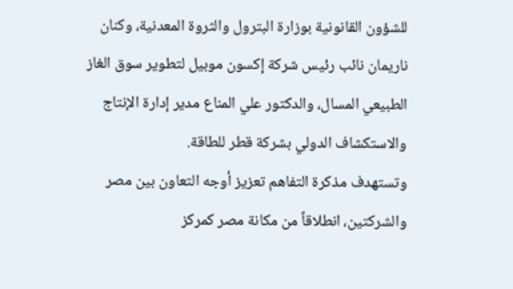للشؤون القانونية بوزارة البترول والثروة المعدنية، وكنان ناريمان نائب رئيس شركة إكسون موبيل لتطوير سوق الغاز الطبيعي المسال، والدكتور علي المناع مدير إدارة الإنتاج والاستكشاف الدولي بشركة قطر للطاقة.
وتستهدف مذكرة التفاهم تعزيز أوجه التعاون بين مصر والشركتين، انطلاقاً من مكانة مصر كمركز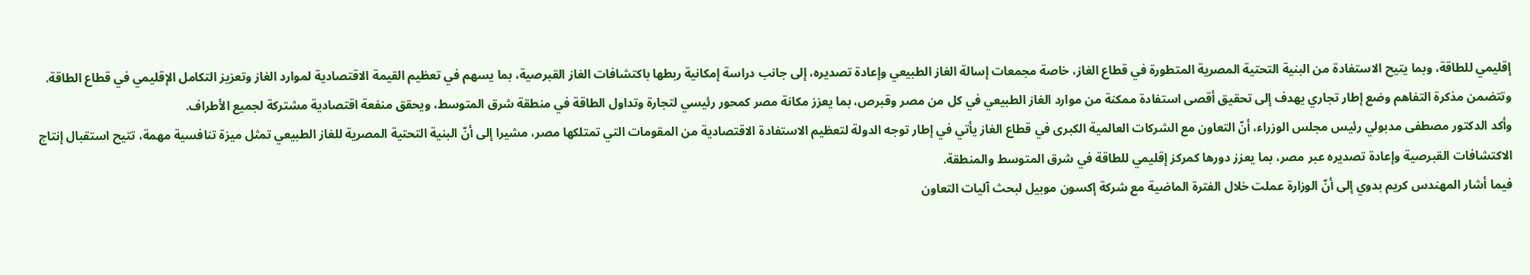إقليمي للطاقة، وبما يتيح الاستفادة من البنية التحتية المصرية المتطورة في قطاع الغاز، خاصة مجمعات إسالة الغاز الطبيعي وإعادة تصديره، إلى جانب دراسة إمكانية ربطها باكتشافات الغاز القبرصية، بما يسهم في تعظيم القيمة الاقتصادية لموارد الغاز وتعزيز التكامل الإقليمي في قطاع الطاقة.
وتتضمن مذكرة التفاهم وضع إطار تجاري يهدف إلى تحقيق أقصى استفادة ممكنة من موارد الغاز الطبيعي في كل من مصر وقبرص، بما يعزز مكانة مصر كمحور رئيسي لتجارة وتداول الطاقة في منطقة شرق المتوسط، ويحقق منفعة اقتصادية مشتركة لجميع الأطراف.
وأكد الدكتور مصطفى مدبولي رئيس مجلس الوزراء، أنّ التعاون مع الشركات العالمية الكبرى في قطاع الغاز يأتي في إطار توجه الدولة لتعظيم الاستفادة الاقتصادية من المقومات التي تمتلكها مصر، مشيرا إلى أنّ البنية التحتية المصرية للغاز الطبيعي تمثل ميزة تنافسية مهمة، تتيح استقبال إنتاج الاكتشافات القبرصية وإعادة تصديره عبر مصر، بما يعزز دورها كمركز إقليمي للطاقة في شرق المتوسط والمنطقة.
فيما أشار المهندس كريم بدوي إلى أنّ الوزارة عملت خلال الفترة الماضية مع شركة إكسون موبيل لبحث آليات التعاون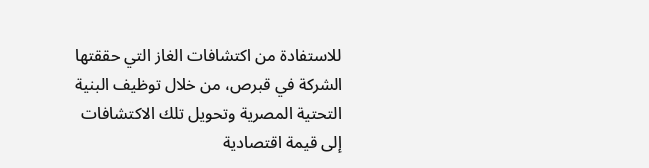للاستفادة من اكتشافات الغاز التي حققتها الشركة في قبرص، من خلال توظيف البنية التحتية المصرية وتحويل تلك الاكتشافات إلى قيمة اقتصادية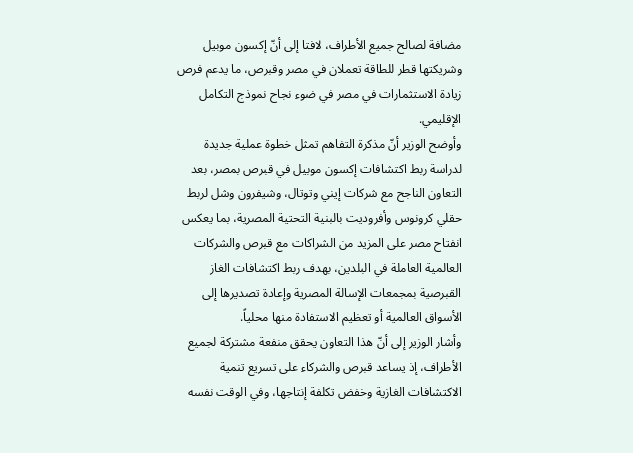مضافة لصالح جميع الأطراف، لافتا إلى أنّ إكسون موبيل وشريكتها قطر للطاقة تعملان في مصر وقبرص، ما يدعم فرص زيادة الاستثمارات في مصر في ضوء نجاح نموذج التكامل الإقليمي.
وأوضح الوزير أنّ مذكرة التفاهم تمثل خطوة عملية جديدة لدراسة ربط اكتشافات إكسون موبيل في قبرص بمصر، بعد التعاون الناجح مع شركات إيني وتوتال، وشيفرون وشل لربط حقلي كرونوس وأفروديت بالبنية التحتية المصرية، بما يعكس انفتاح مصر على المزيد من الشراكات مع قبرص والشركات العالمية العاملة في البلدين، بهدف ربط اكتشافات الغاز القبرصية بمجمعات الإسالة المصرية وإعادة تصديرها إلى الأسواق العالمية أو تعظيم الاستفادة منها محلياً.
وأشار الوزير إلى أنّ هذا التعاون يحقق منفعة مشتركة لجميع الأطراف، إذ يساعد قبرص والشركاء على تسريع تنمية الاكتشافات الغازية وخفض تكلفة إنتاجها، وفي الوقت نفسه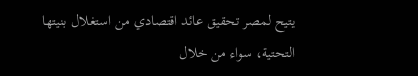يتيح لمصر تحقيق عائد اقتصادي من استغلال بنيتها التحتية، سواء من خلال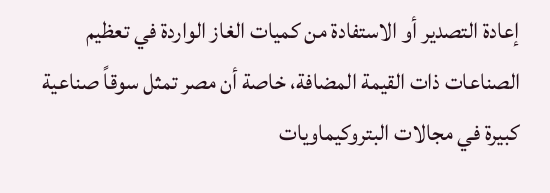إعادة التصدير أو الاستفادة من كميات الغاز الواردة في تعظيم الصناعات ذات القيمة المضافة، خاصة أن مصر تمثل سوقاً صناعية كبيرة في مجالات البتروكيماويات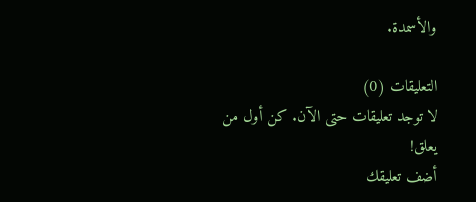والأسمدة.

التعليقات (0)
لا توجد تعليقات حتى الآن. كن أول من يعلق!
أضف تعليقك